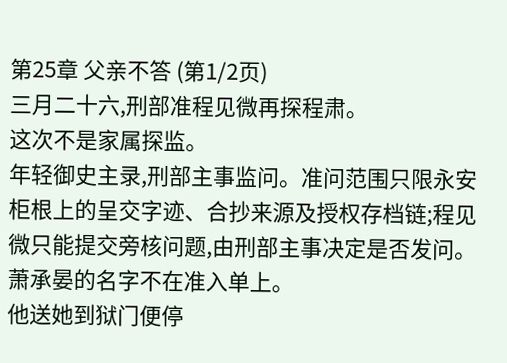第25章 父亲不答 (第1/2页)
三月二十六,刑部准程见微再探程肃。
这次不是家属探监。
年轻御史主录,刑部主事监问。准问范围只限永安柜根上的呈交字迹、合抄来源及授权存档链;程见微只能提交旁核问题,由刑部主事决定是否发问。萧承晏的名字不在准入单上。
他送她到狱门便停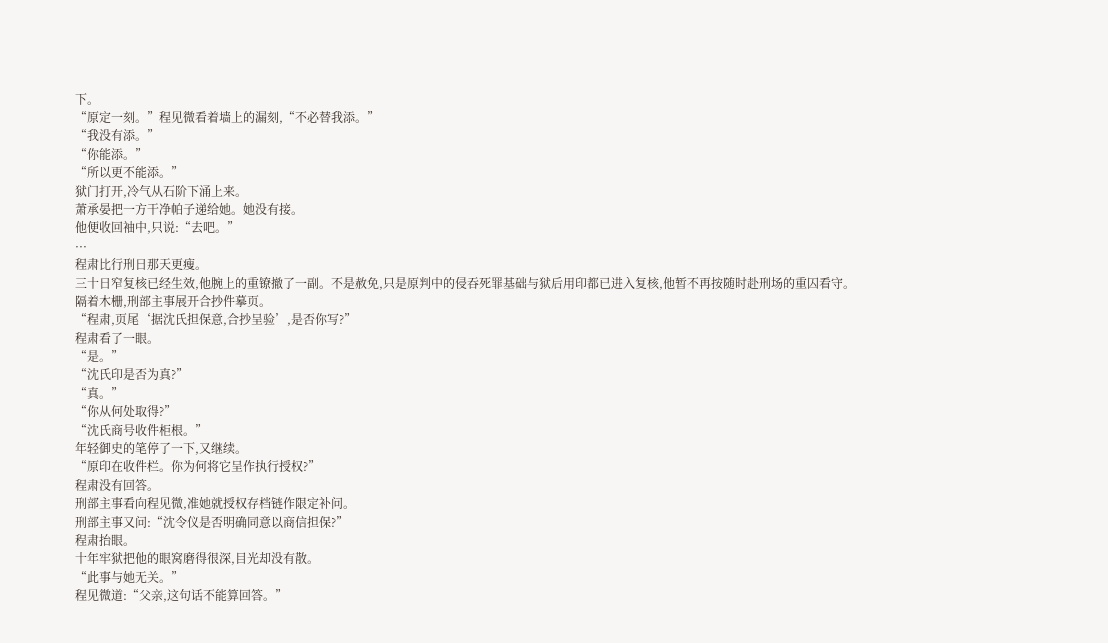下。
“原定一刻。”程见微看着墙上的漏刻,“不必替我添。”
“我没有添。”
“你能添。”
“所以更不能添。”
狱门打开,冷气从石阶下涌上来。
萧承晏把一方干净帕子递给她。她没有接。
他便收回袖中,只说:“去吧。”
···
程肃比行刑日那天更瘦。
三十日窄复核已经生效,他腕上的重镣撤了一副。不是赦免,只是原判中的侵吞死罪基础与狱后用印都已进入复核,他暂不再按随时赴刑场的重囚看守。
隔着木栅,刑部主事展开合抄件摹页。
“程肃,页尾‘据沈氏担保意,合抄呈验’,是否你写?”
程肃看了一眼。
“是。”
“沈氏印是否为真?”
“真。”
“你从何处取得?”
“沈氏商号收件柜根。”
年轻御史的笔停了一下,又继续。
“原印在收件栏。你为何将它呈作执行授权?”
程肃没有回答。
刑部主事看向程见微,准她就授权存档链作限定补问。
刑部主事又问:“沈令仪是否明确同意以商信担保?”
程肃抬眼。
十年牢狱把他的眼窝磨得很深,目光却没有散。
“此事与她无关。”
程见微道:“父亲,这句话不能算回答。”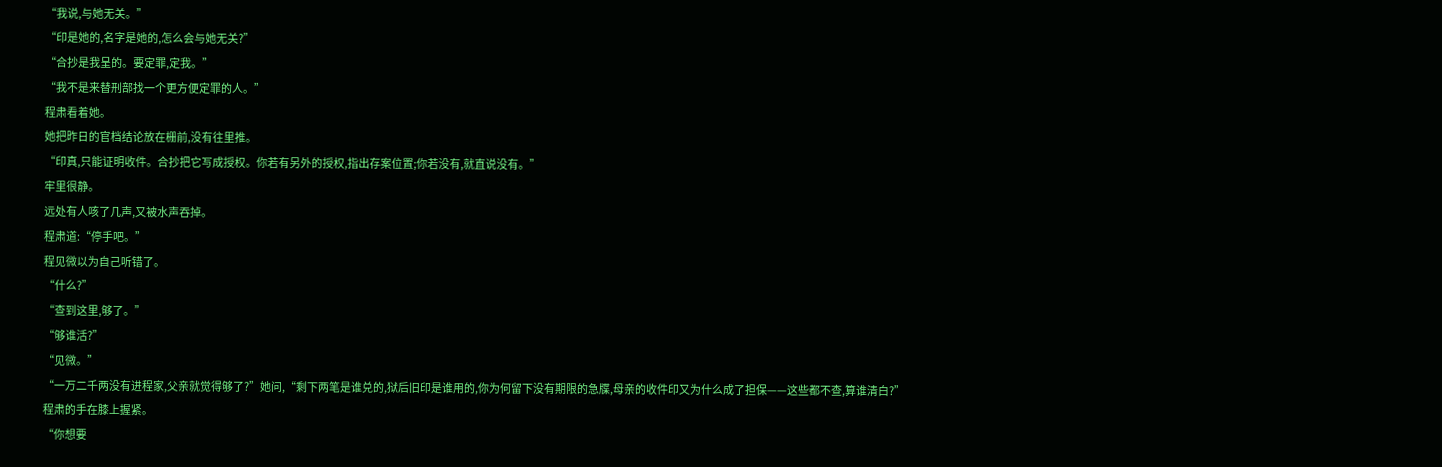“我说,与她无关。”
“印是她的,名字是她的,怎么会与她无关?”
“合抄是我呈的。要定罪,定我。”
“我不是来替刑部找一个更方便定罪的人。”
程肃看着她。
她把昨日的官档结论放在栅前,没有往里推。
“印真,只能证明收件。合抄把它写成授权。你若有另外的授权,指出存案位置;你若没有,就直说没有。”
牢里很静。
远处有人咳了几声,又被水声吞掉。
程肃道:“停手吧。”
程见微以为自己听错了。
“什么?”
“查到这里,够了。”
“够谁活?”
“见微。”
“一万二千两没有进程家,父亲就觉得够了?”她问,“剩下两笔是谁兑的,狱后旧印是谁用的,你为何留下没有期限的急牒,母亲的收件印又为什么成了担保——这些都不查,算谁清白?”
程肃的手在膝上握紧。
“你想要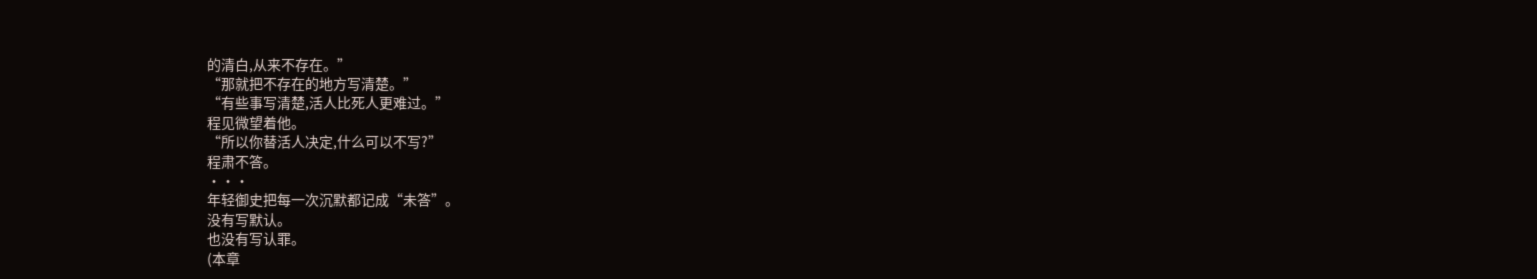的清白,从来不存在。”
“那就把不存在的地方写清楚。”
“有些事写清楚,活人比死人更难过。”
程见微望着他。
“所以你替活人决定,什么可以不写?”
程肃不答。
···
年轻御史把每一次沉默都记成“未答”。
没有写默认。
也没有写认罪。
(本章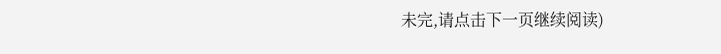未完,请点击下一页继续阅读)